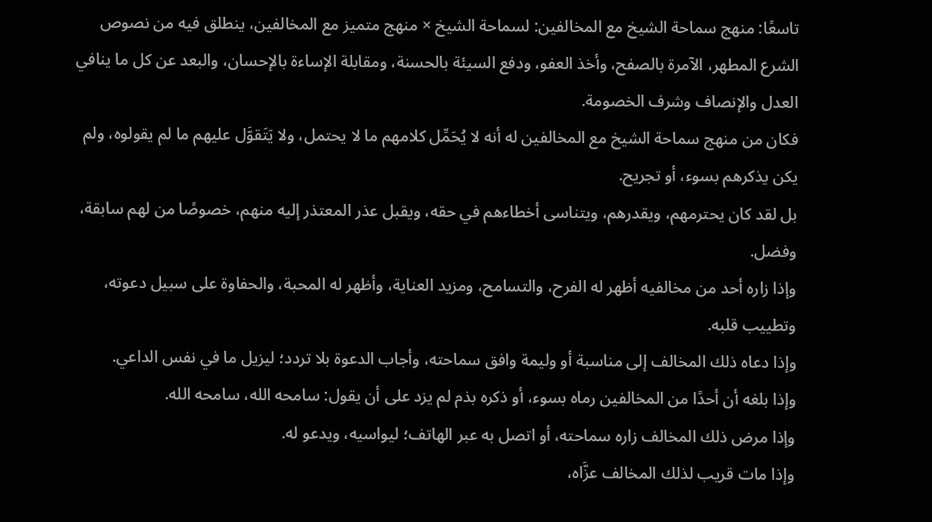تاسعًا: منهج سماحة الشيخ مع المخالفين: لسماحة الشيخ × منهج متميز مع المخالفين، ينطلق فيه من نصوص الشرع المطهر، الآمرة بالصفح، وأخذ العفو، ودفع السيئة بالحسنة، ومقابلة الإساءة بالإحسان، والبعد عن كل ما ينافي العدل والإنصاف وشرف الخصومة.
فكان من منهج سماحة الشيخ مع المخالفين له أنه لا يُحَمِّل كلامهم ما لا يحتمل، ولا يَتَقوَّل عليهم ما لم يقولوه، ولم يكن يذكرهم بسوء، أو تجريح.
بل لقد كان يحترمهم، ويقدرهم، ويتناسى أخطاءهم في حقه، ويقبل عذر المعتذر إليه منهم، خصوصًا من لهم سابقة، وفضل.
وإذا زاره أحد من مخالفيه أظهر له الفرح، والتسامح، ومزيد العناية، وأظهر له المحبة، والحفاوة على سبيل دعوته، وتطييب قلبه.
وإذا دعاه ذلك المخالف إلى مناسبة أو وليمة وافق سماحته، وأجاب الدعوة بلا تردد؛ ليزيل ما في نفس الداعي.
وإذا بلغه أن أحدًا من المخالفين رماه بسوء، أو ذكره بذم لم يزد على أن يقول: سامحه الله، سامحه الله.
وإذا مرض ذلك المخالف زاره سماحته، أو اتصل به عبر الهاتف؛ ليواسيه، ويدعو له.
وإذا مات قريب لذلك المخالف عزَّاه،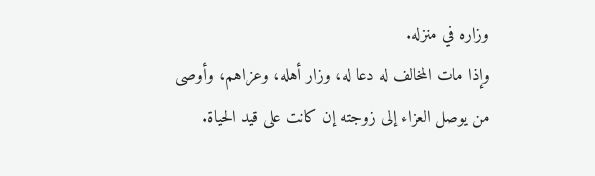وزاره في منزله.
وإذا مات المخالف له دعا له، وزار أهله، وعزاهم، وأوصى من يوصل العزاء إلى زوجته إن كانت على قيد الحياة.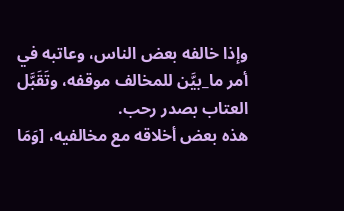وإذا خالفه بعض الناس، وعاتبه في أمر ما_بيَّن للمخالف موقفه، وتَقَبَّل العتاب بصدر رحب.
هذه بعض أخلاقه مع مخالفيه، [وَمَا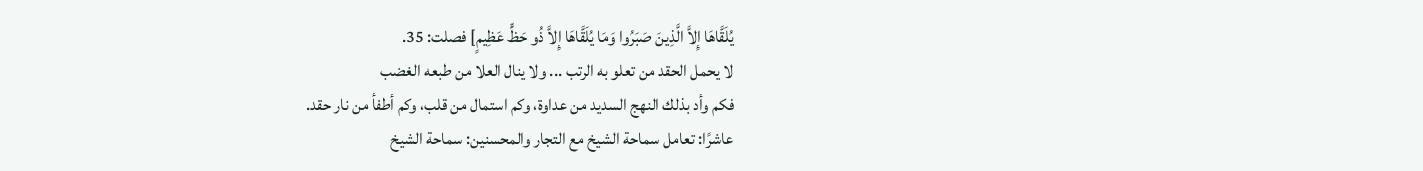يُلَقَّاهَا إِلاَّ الَّذِينَ صَبَرُوا وَمَا يُلَقَّاهَا إِلاَّ ذُو حَظٍّ عَظِيمٍ] فصلت: 35.
لا يحمل الحقد من تعلو به الرتب ... ولا ينال العلا من طبعه الغضب
فكم وأد بذلك النهج السديد من عداوة، وكم استمال من قلب، وكم أطفأ من نار حقد.
عاشرًا: تعامل سماحة الشيخ مع التجار والمحسنين: سماحة الشيخ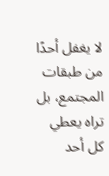لا يغفل أحدًا من طبقات المجتمع، بل تراه يعطي كل أحد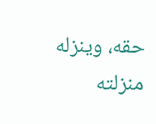حقه، وينزله منزلته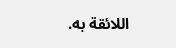اللائقة به.